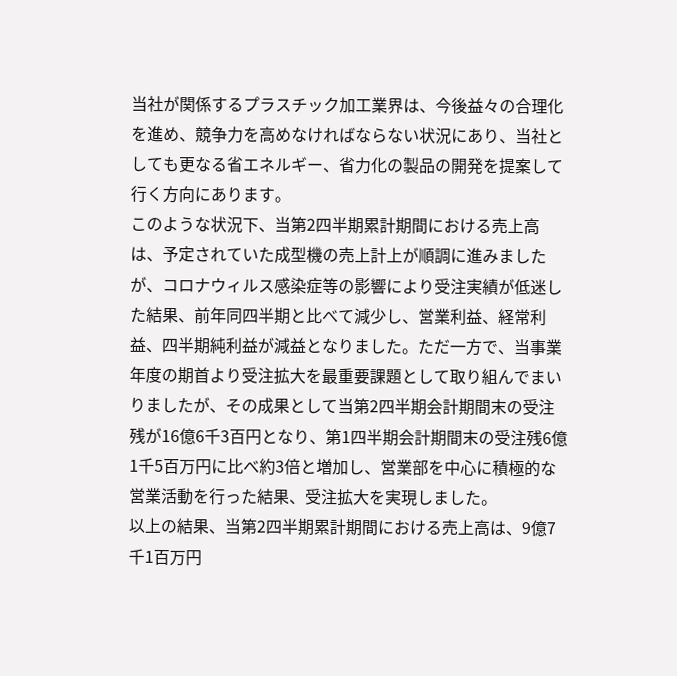当社が関係するプラスチック加工業界は、今後益々の合理化を進め、競争力を高めなければならない状況にあり、当社としても更なる省エネルギー、省力化の製品の開発を提案して行く方向にあります。
このような状況下、当第2四半期累計期間における売上高は、予定されていた成型機の売上計上が順調に進みましたが、コロナウィルス感染症等の影響により受注実績が低迷した結果、前年同四半期と比べて減少し、営業利益、経常利益、四半期純利益が減益となりました。ただ一方で、当事業年度の期首より受注拡大を最重要課題として取り組んでまいりましたが、その成果として当第2四半期会計期間末の受注残が16億6千3百円となり、第1四半期会計期間末の受注残6億1千5百万円に比べ約3倍と増加し、営業部を中心に積極的な営業活動を行った結果、受注拡大を実現しました。
以上の結果、当第2四半期累計期間における売上高は、9億7千1百万円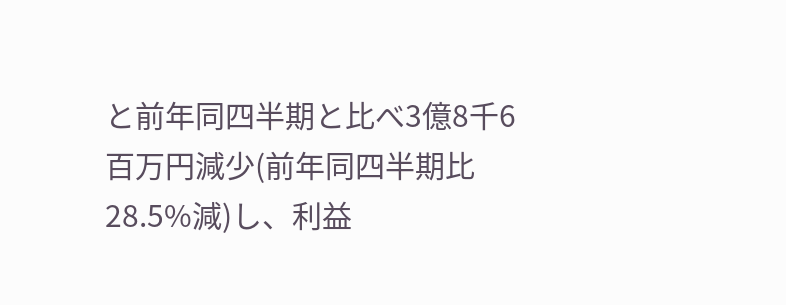と前年同四半期と比べ3億8千6百万円減少(前年同四半期比28.5%減)し、利益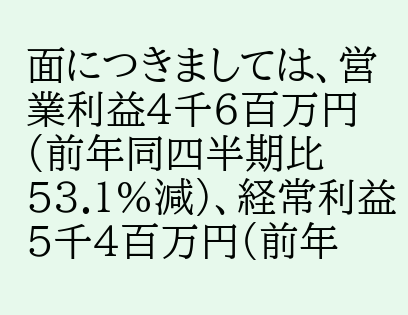面につきましては、営業利益4千6百万円(前年同四半期比53.1%減)、経常利益5千4百万円(前年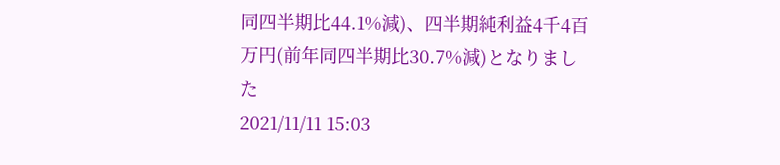同四半期比44.1%減)、四半期純利益4千4百万円(前年同四半期比30.7%減)となりました
2021/11/11 15:03